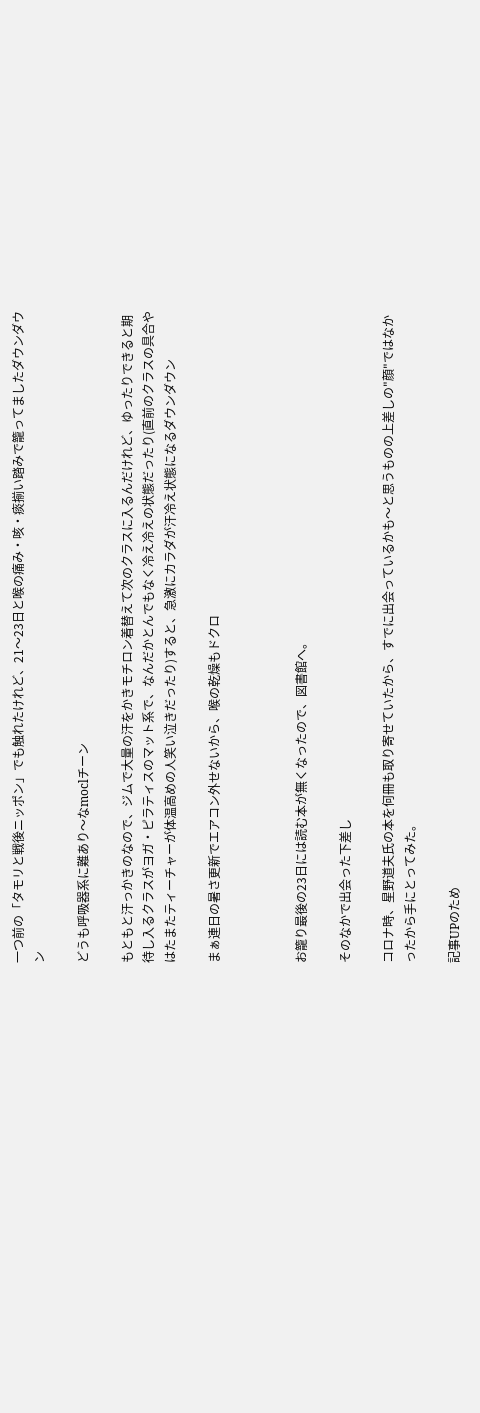一つ前の「タモリと戦後ニッポン」でも触れたけれど、21〜23日と喉の痛み・咳・痰揃い踏みで籠ってましたダウンダウン

どうも呼吸器系に難あり〜なmoclチーン

もともと汗っかきのなので、ジムで大量の汗をかきモチロン着替えて次のクラスに入るんだけれど、ゆったりできると期待し入るクラスがヨガ・ピラティスのマット系で、なんだかとんでもなく冷え冷えの状態だったり(直前のクラスの具合やはたまたティーチャーが体温高めの人笑い泣きだったり)すると、急激にカラダが汗冷え状態になるダウンダウン

まぁ連日の暑さ更新でエアコン外せないから、喉の乾燥もドクロ



お籠り最後の23日には読む本が無くなったので、図書館へ。

そのなかで出会った下差し

コロナ時、星野道夫氏の本を何冊も取り寄せていたから、すでに出会っているかも〜と思うものの上差しの"顔"ではなかったから手にとってみた。

記事UPのため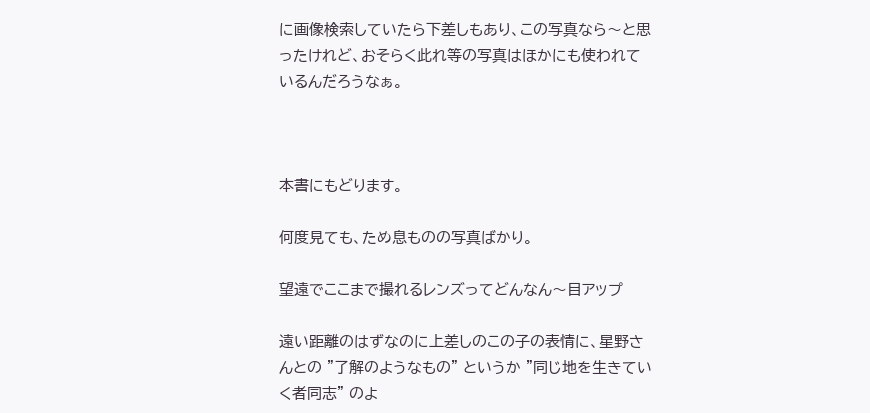に画像検索していたら下差しもあり、この写真なら〜と思ったけれど、おそらく此れ等の写真はほかにも使われているんだろうなぁ。



本書にもどります。

何度見ても、ため息ものの写真ばかり。

望遠でここまで撮れるレンズってどんなん〜目アップ

遠い距離のはずなのに上差しのこの子の表情に、星野さんとの "了解のようなもの" というか "同じ地を生きていく者同志" のよ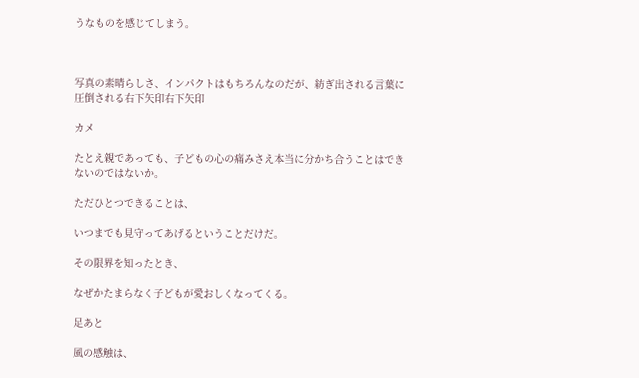うなものを感じてしまう。



写真の素晴らしさ、インパクトはもちろんなのだが、紡ぎ出される言葉に圧倒される右下矢印右下矢印

カメ

たとえ親であっても、子どもの心の痛みさえ本当に分かち合うことはできないのではないか。

ただひとつできることは、

いつまでも見守ってあげるということだけだ。

その限界を知ったとき、

なぜかたまらなく子どもが愛おしくなってくる。

足あと

風の感触は、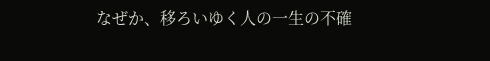なぜか、移ろいゆく人の一生の不確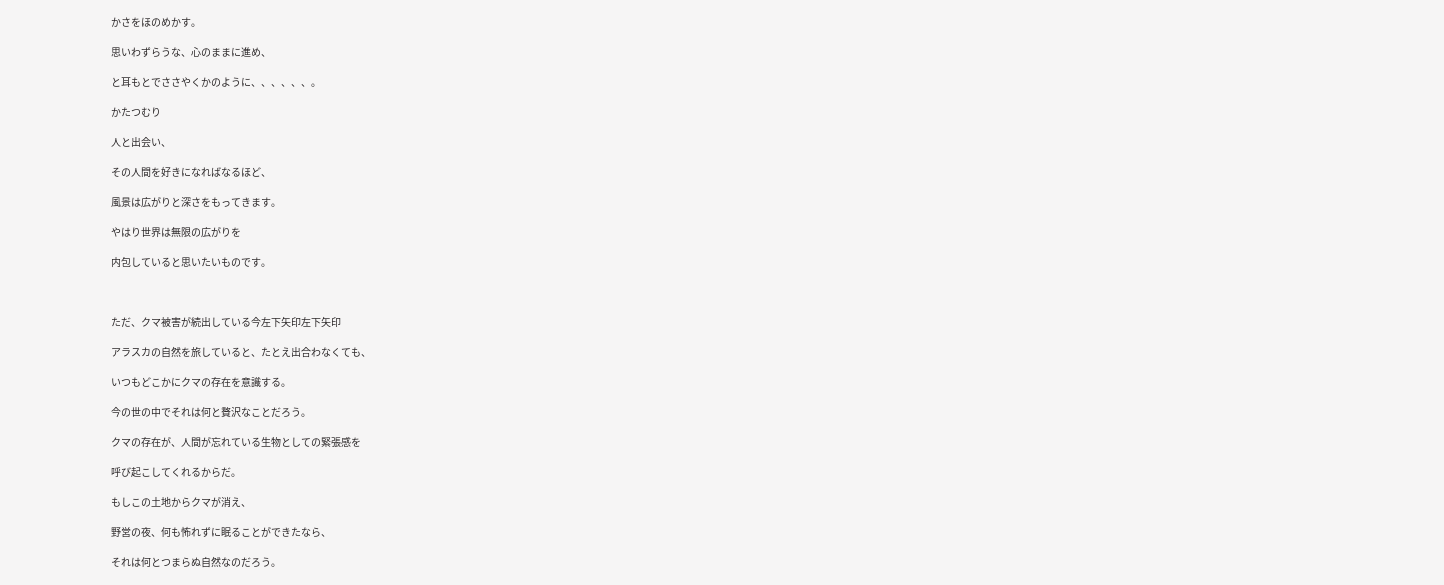かさをほのめかす。

思いわずらうな、心のままに進め、

と耳もとでささやくかのように、、、、、、。

かたつむり

人と出会い、

その人間を好きになればなるほど、

風景は広がりと深さをもってきます。

やはり世界は無限の広がりを

内包していると思いたいものです。



ただ、クマ被害が続出している今左下矢印左下矢印

アラスカの自然を旅していると、たとえ出合わなくても、

いつもどこかにクマの存在を意識する。

今の世の中でそれは何と贅沢なことだろう。

クマの存在が、人間が忘れている生物としての緊張感を

呼び起こしてくれるからだ。

もしこの土地からクマが消え、

野営の夜、何も怖れずに眠ることができたなら、

それは何とつまらぬ自然なのだろう。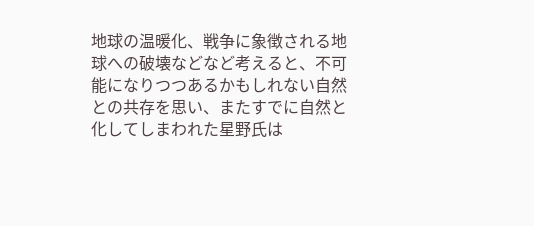地球の温暖化、戦争に象徴される地球への破壊などなど考えると、不可能になりつつあるかもしれない自然との共存を思い、またすでに自然と化してしまわれた星野氏は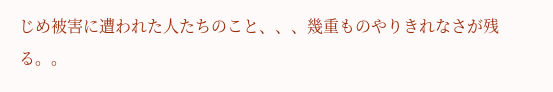じめ被害に遭われた人たちのこと、、、幾重ものやりきれなさが残る。。